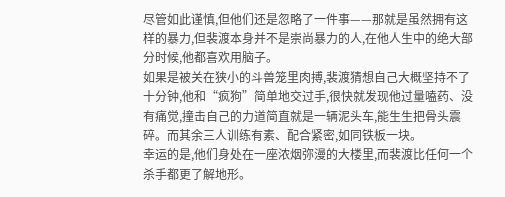尽管如此谨慎,但他们还是忽略了一件事——那就是虽然拥有这样的暴力,但裴渡本身并不是崇尚暴力的人,在他人生中的绝大部分时候,他都喜欢用脑子。
如果是被关在狭小的斗兽笼里肉搏,裴渡猜想自己大概坚持不了十分钟,他和“疯狗”简单地交过手,很快就发现他过量嗑药、没有痛觉,撞击自己的力道简直就是一辆泥头车,能生生把骨头震碎。而其余三人训练有素、配合紧密,如同铁板一块。
幸运的是,他们身处在一座浓烟弥漫的大楼里,而裴渡比任何一个杀手都更了解地形。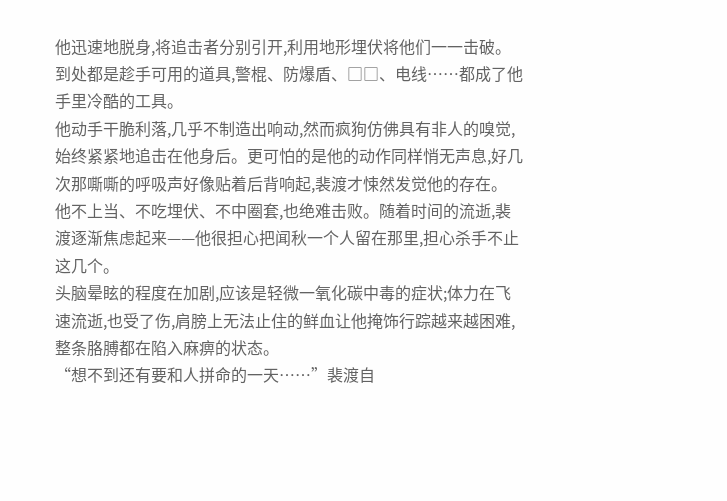他迅速地脱身,将追击者分别引开,利用地形埋伏将他们一一击破。到处都是趁手可用的道具,警棍、防爆盾、□□、电线……都成了他手里冷酷的工具。
他动手干脆利落,几乎不制造出响动,然而疯狗仿佛具有非人的嗅觉,始终紧紧地追击在他身后。更可怕的是他的动作同样悄无声息,好几次那嘶嘶的呼吸声好像贴着后背响起,裴渡才悚然发觉他的存在。
他不上当、不吃埋伏、不中圈套,也绝难击败。随着时间的流逝,裴渡逐渐焦虑起来——他很担心把闻秋一个人留在那里,担心杀手不止这几个。
头脑晕眩的程度在加剧,应该是轻微一氧化碳中毒的症状;体力在飞速流逝,也受了伤,肩膀上无法止住的鲜血让他掩饰行踪越来越困难,整条胳膊都在陷入麻痹的状态。
“想不到还有要和人拼命的一天……”裴渡自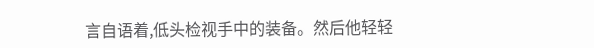言自语着,低头检视手中的装备。然后他轻轻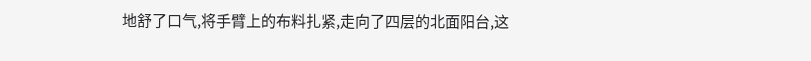地舒了口气,将手臂上的布料扎紧,走向了四层的北面阳台,这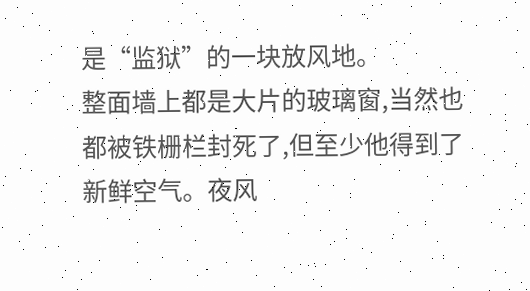是“监狱”的一块放风地。
整面墙上都是大片的玻璃窗,当然也都被铁栅栏封死了,但至少他得到了新鲜空气。夜风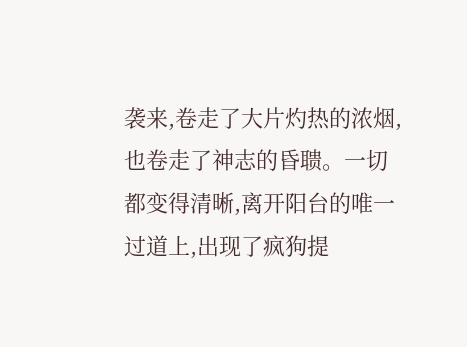袭来,卷走了大片灼热的浓烟,也卷走了神志的昏聩。一切都变得清晰,离开阳台的唯一过道上,出现了疯狗提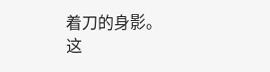着刀的身影。
这